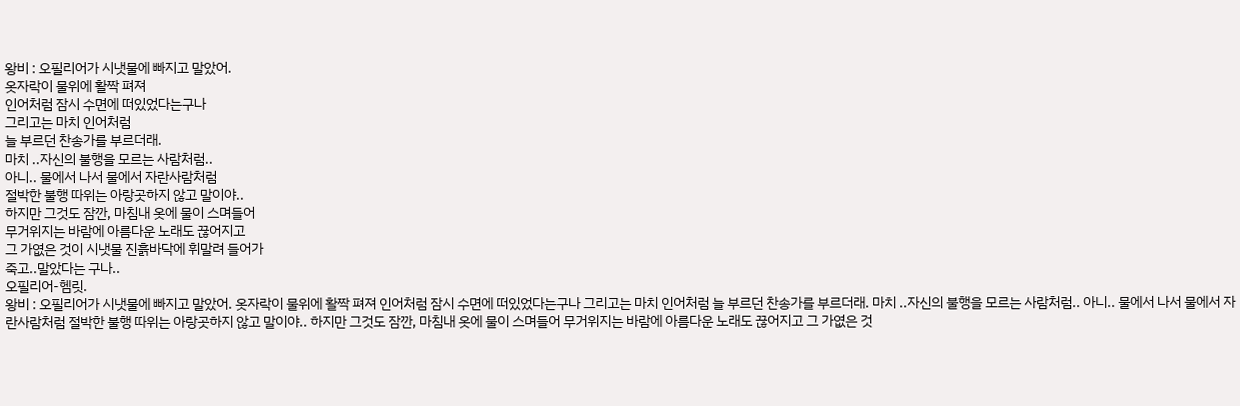왕비 : 오필리어가 시냇물에 빠지고 말았어.
옷자락이 물위에 활짝 펴져
인어처럼 잠시 수면에 떠있었다는구나
그리고는 마치 인어처럼
늘 부르던 찬송가를 부르더래.
마치 ..자신의 불행을 모르는 사람처럼..
아니.. 물에서 나서 물에서 자란사람처럼
절박한 불행 따위는 아랑곳하지 않고 말이야..
하지만 그것도 잠깐, 마침내 옷에 물이 스며들어
무거위지는 바람에 아름다운 노래도 끊어지고
그 가엾은 것이 시냇물 진흙바닥에 휘말려 들어가
죽고..말았다는 구나..
오필리어-헴릿.
왕비 : 오필리어가 시냇물에 빠지고 말았어. 옷자락이 물위에 활짝 펴져 인어처럼 잠시 수면에 떠있었다는구나 그리고는 마치 인어처럼 늘 부르던 찬송가를 부르더래. 마치 ..자신의 불행을 모르는 사람처럼.. 아니.. 물에서 나서 물에서 자란사람처럼 절박한 불행 따위는 아랑곳하지 않고 말이야.. 하지만 그것도 잠깐, 마침내 옷에 물이 스며들어 무거위지는 바람에 아름다운 노래도 끊어지고 그 가엾은 것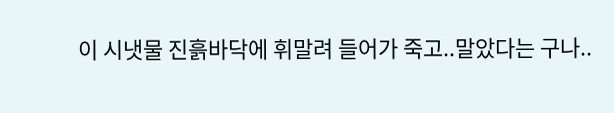이 시냇물 진흙바닥에 휘말려 들어가 죽고..말았다는 구나..